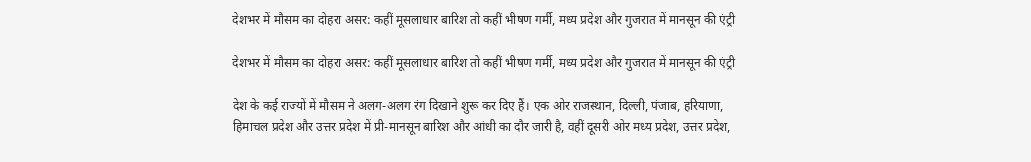देशभर में मौसम का दोहरा असर: कहीं मूसलाधार बारिश तो कहीं भीषण गर्मी, मध्य प्रदेश और गुजरात में मानसून की एंट्री

देशभर में मौसम का दोहरा असर: कहीं मूसलाधार बारिश तो कहीं भीषण गर्मी, मध्य प्रदेश और गुजरात में मानसून की एंट्री

देश के कई राज्यों में मौसम ने अलग-अलग रंग दिखाने शुरू कर दिए हैं। एक ओर राजस्थान, दिल्ली, पंजाब, हरियाणा, हिमाचल प्रदेश और उत्तर प्रदेश में प्री-मानसून बारिश और आंधी का दौर जारी है, वहीं दूसरी ओर मध्य प्रदेश, उत्तर प्रदेश,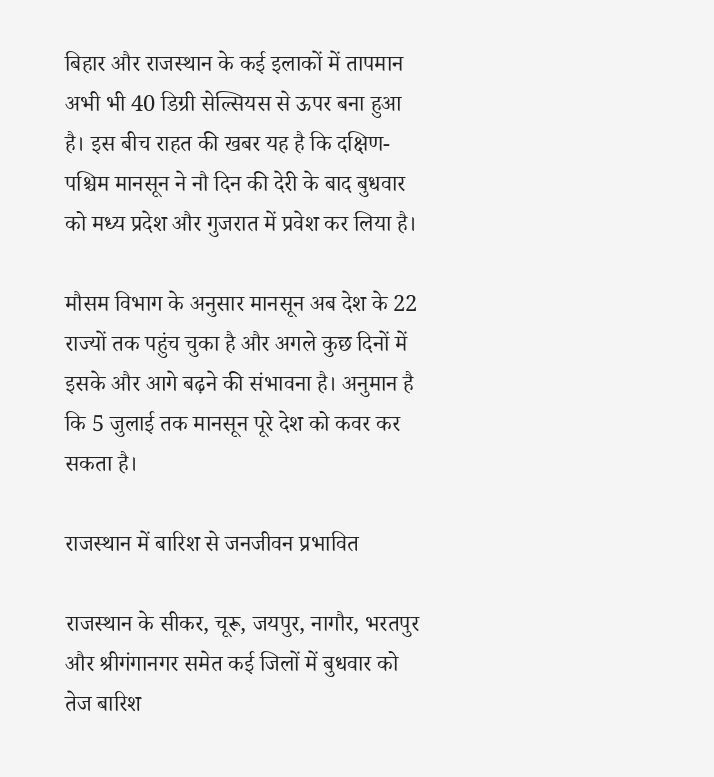बिहार और राजस्थान के कई इलाकों में तापमान अभी भी 40 डिग्री सेल्सियस से ऊपर बना हुआ है। इस बीच राहत की खबर यह है कि दक्षिण-पश्चिम मानसून ने नौ दिन की देरी के बाद बुधवार को मध्य प्रदेश और गुजरात में प्रवेश कर लिया है।

मौसम विभाग के अनुसार मानसून अब देश के 22 राज्यों तक पहुंच चुका है और अगले कुछ दिनों में इसके और आगे बढ़ने की संभावना है। अनुमान है कि 5 जुलाई तक मानसून पूरे देश को कवर कर सकता है।

राजस्थान में बारिश से जनजीवन प्रभावित

राजस्थान के सीकर, चूरू, जयपुर, नागौर, भरतपुर और श्रीगंगानगर समेत कई जिलों में बुधवार को तेज बारिश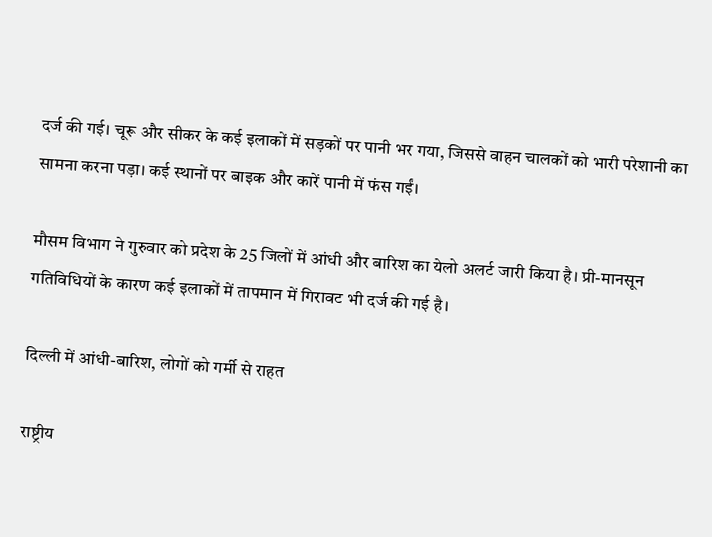दर्ज की गई। चूरू और सीकर के कई इलाकों में सड़कों पर पानी भर गया, जिससे वाहन चालकों को भारी परेशानी का सामना करना पड़ा। कई स्थानों पर बाइक और कारें पानी में फंस गईं।

मौसम विभाग ने गुरुवार को प्रदेश के 25 जिलों में आंधी और बारिश का येलो अलर्ट जारी किया है। प्री-मानसून गतिविधियों के कारण कई इलाकों में तापमान में गिरावट भी दर्ज की गई है।

दिल्ली में आंधी-बारिश, लोगों को गर्मी से राहत

राष्ट्रीय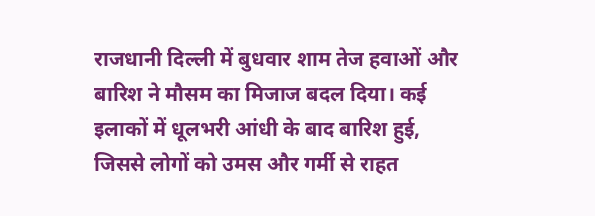राजधानी दिल्ली में बुधवार शाम तेज हवाओं और बारिश ने मौसम का मिजाज बदल दिया। कई इलाकों में धूलभरी आंधी के बाद बारिश हुई, जिससे लोगों को उमस और गर्मी से राहत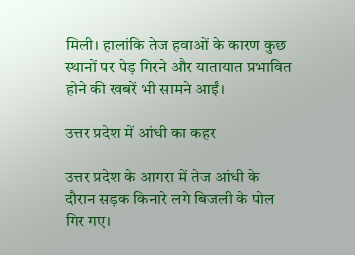मिली। हालांकि तेज हवाओं के कारण कुछ स्थानों पर पेड़ गिरने और यातायात प्रभावित होने की खबरें भी सामने आईं।

उत्तर प्रदेश में आंधी का कहर

उत्तर प्रदेश के आगरा में तेज आंधी के दौरान सड़क किनारे लगे बिजली के पोल गिर गए।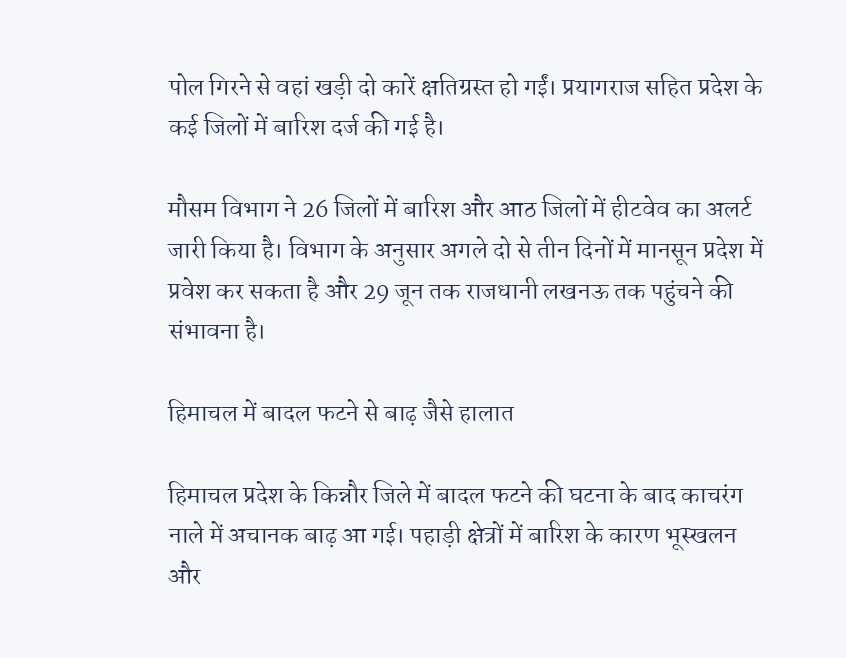पोल गिरने से वहां खड़ी दो कारें क्षतिग्रस्त हो गईं। प्रयागराज सहित प्रदेश के कई जिलों में बारिश दर्ज की गई है।

मौसम विभाग ने 26 जिलों में बारिश और आठ जिलों में हीटवेव का अलर्ट जारी किया है। विभाग के अनुसार अगले दो से तीन दिनों में मानसून प्रदेश में प्रवेश कर सकता है और 29 जून तक राजधानी लखनऊ तक पहुंचने की संभावना है।

हिमाचल में बादल फटने से बाढ़ जैसे हालात

हिमाचल प्रदेश के किन्नौर जिले में बादल फटने की घटना के बाद काचरंग नाले में अचानक बाढ़ आ गई। पहाड़ी क्षेत्रों में बारिश के कारण भूस्खलन और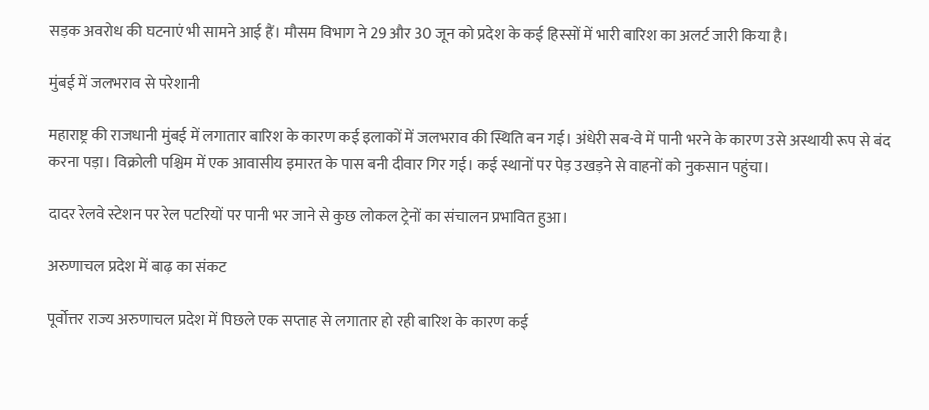सड़क अवरोध की घटनाएं भी सामने आई हैं। मौसम विभाग ने 29 और 30 जून को प्रदेश के कई हिस्सों में भारी बारिश का अलर्ट जारी किया है।

मुंबई में जलभराव से परेशानी

महाराष्ट्र की राजधानी मुंबई में लगातार बारिश के कारण कई इलाकों में जलभराव की स्थिति बन गई। अंधेरी सब-वे में पानी भरने के कारण उसे अस्थायी रूप से बंद करना पड़ा। विक्रोली पश्चिम में एक आवासीय इमारत के पास बनी दीवार गिर गई। कई स्थानों पर पेड़ उखड़ने से वाहनों को नुकसान पहुंचा।

दादर रेलवे स्टेशन पर रेल पटरियों पर पानी भर जाने से कुछ लोकल ट्रेनों का संचालन प्रभावित हुआ।

अरुणाचल प्रदेश में बाढ़ का संकट

पूर्वोत्तर राज्य अरुणाचल प्रदेश में पिछले एक सप्ताह से लगातार हो रही बारिश के कारण कई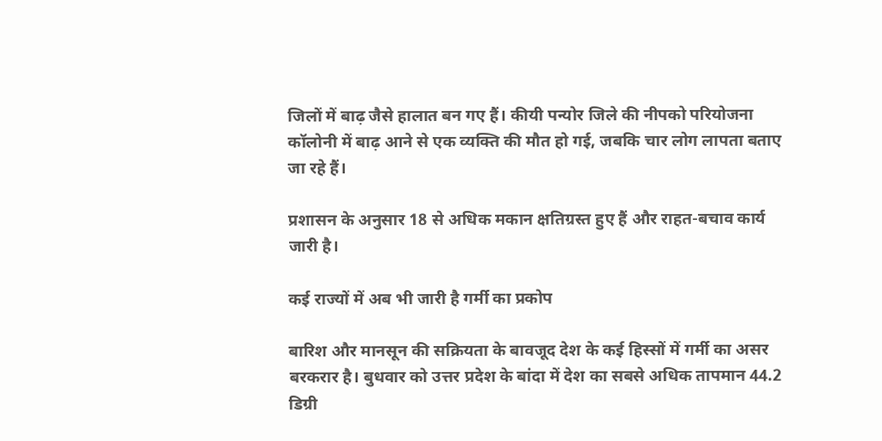जिलों में बाढ़ जैसे हालात बन गए हैं। कीयी पन्योर जिले की नीपको परियोजना कॉलोनी में बाढ़ आने से एक व्यक्ति की मौत हो गई, जबकि चार लोग लापता बताए जा रहे हैं।

प्रशासन के अनुसार 18 से अधिक मकान क्षतिग्रस्त हुए हैं और राहत-बचाव कार्य जारी है।

कई राज्यों में अब भी जारी है गर्मी का प्रकोप

बारिश और मानसून की सक्रियता के बावजूद देश के कई हिस्सों में गर्मी का असर बरकरार है। बुधवार को उत्तर प्रदेश के बांदा में देश का सबसे अधिक तापमान 44.2 डिग्री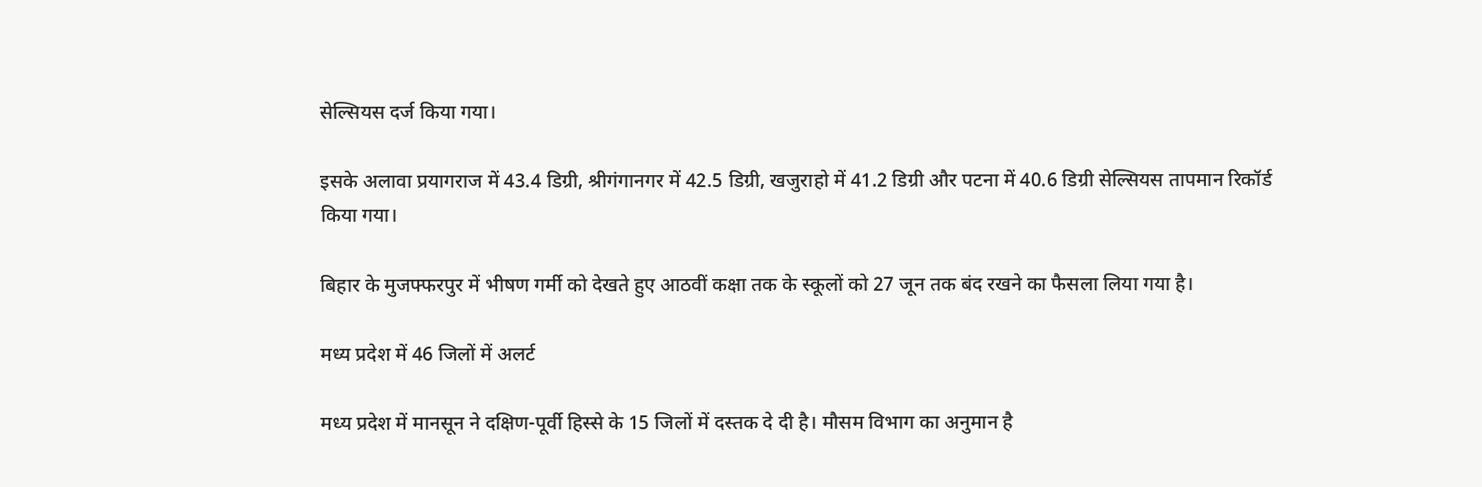सेल्सियस दर्ज किया गया।

इसके अलावा प्रयागराज में 43.4 डिग्री, श्रीगंगानगर में 42.5 डिग्री, खजुराहो में 41.2 डिग्री और पटना में 40.6 डिग्री सेल्सियस तापमान रिकॉर्ड किया गया।

बिहार के मुजफ्फरपुर में भीषण गर्मी को देखते हुए आठवीं कक्षा तक के स्कूलों को 27 जून तक बंद रखने का फैसला लिया गया है।

मध्य प्रदेश में 46 जिलों में अलर्ट

मध्य प्रदेश में मानसून ने दक्षिण-पूर्वी हिस्से के 15 जिलों में दस्तक दे दी है। मौसम विभाग का अनुमान है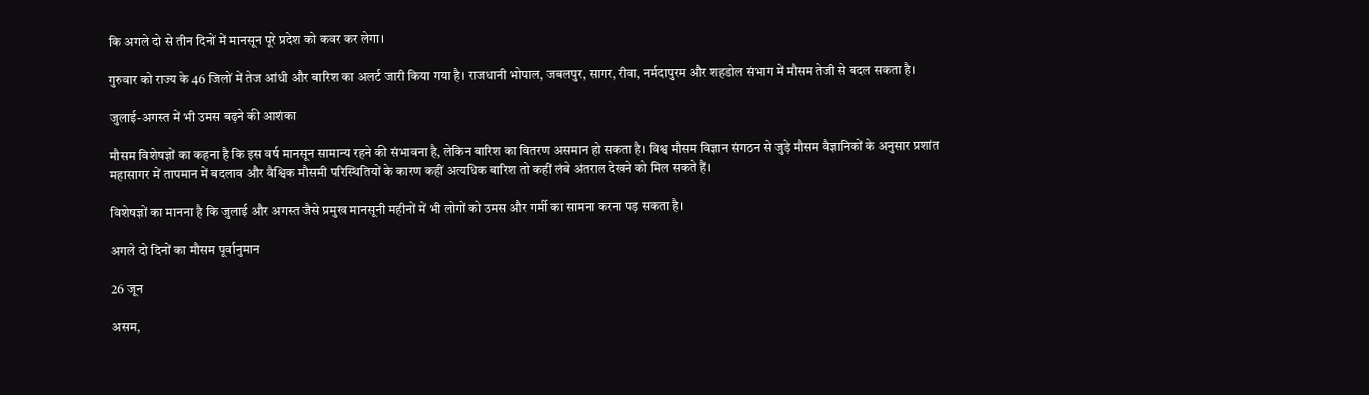कि अगले दो से तीन दिनों में मानसून पूरे प्रदेश को कवर कर लेगा।

गुरुवार को राज्य के 46 जिलों में तेज आंधी और बारिश का अलर्ट जारी किया गया है। राजधानी भोपाल, जबलपुर, सागर, रीवा, नर्मदापुरम और शहडोल संभाग में मौसम तेजी से बदल सकता है।

जुलाई-अगस्त में भी उमस बढ़ने की आशंका

मौसम विशेषज्ञों का कहना है कि इस वर्ष मानसून सामान्य रहने की संभावना है, लेकिन बारिश का वितरण असमान हो सकता है। विश्व मौसम विज्ञान संगठन से जुड़े मौसम वैज्ञानिकों के अनुसार प्रशांत महासागर में तापमान में बदलाव और वैश्विक मौसमी परिस्थितियों के कारण कहीं अत्यधिक बारिश तो कहीं लंबे अंतराल देखने को मिल सकते हैं।

विशेषज्ञों का मानना है कि जुलाई और अगस्त जैसे प्रमुख मानसूनी महीनों में भी लोगों को उमस और गर्मी का सामना करना पड़ सकता है।

अगले दो दिनों का मौसम पूर्वानुमान

26 जून

असम,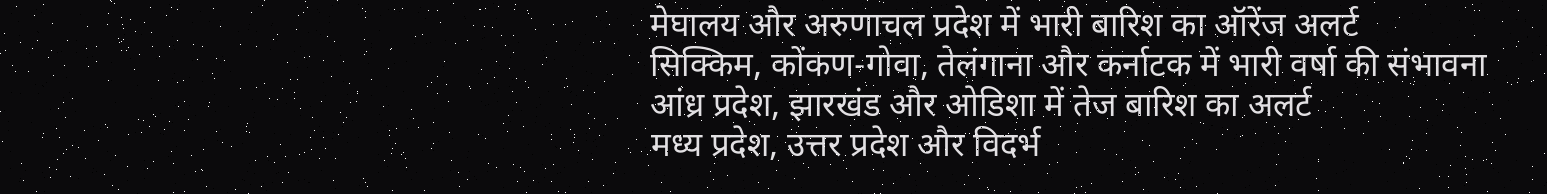मेघालय और अरुणाचल प्रदेश में भारी बारिश का ऑरेंज अलर्ट
सिक्किम, कोंकण-गोवा, तेलंगाना और कर्नाटक में भारी वर्षा की संभावना
आंध्र प्रदेश, झारखंड और ओडिशा में तेज बारिश का अलर्ट
मध्य प्रदेश, उत्तर प्रदेश और विदर्भ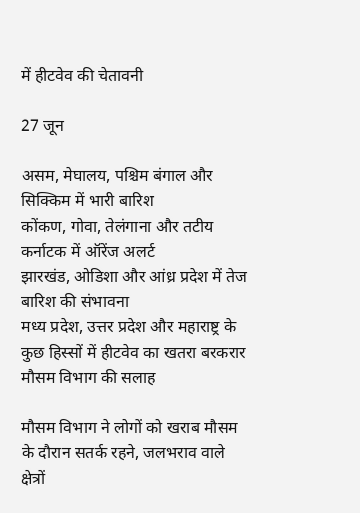में हीटवेव की चेतावनी

27 जून

असम, मेघालय, पश्चिम बंगाल और सिक्किम में भारी बारिश
कोंकण, गोवा, तेलंगाना और तटीय कर्नाटक में ऑरेंज अलर्ट
झारखंड, ओडिशा और आंध्र प्रदेश में तेज बारिश की संभावना
मध्य प्रदेश, उत्तर प्रदेश और महाराष्ट्र के कुछ हिस्सों में हीटवेव का खतरा बरकरार
मौसम विभाग की सलाह

मौसम विभाग ने लोगों को खराब मौसम के दौरान सतर्क रहने, जलभराव वाले क्षेत्रों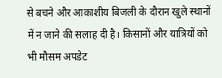से बचने और आकाशीय बिजली के दौरान खुले स्थानों में न जाने की सलाह दी है। किसानों और यात्रियों को भी मौसम अपडेट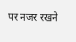पर नजर रखने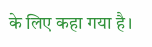के लिए कहा गया है।